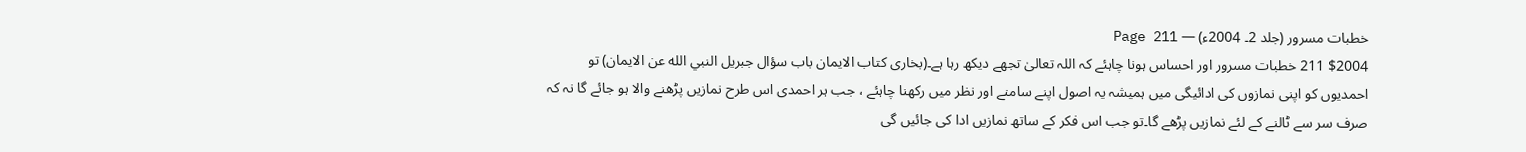خطبات مسرور (جلد 2۔ 2004ء) — Page 211
$2004 211 خطبات مسرور اور احساس ہونا چاہئے کہ اللہ تعالیٰ تجھے دیکھ رہا ہے۔(بخاری کتاب الايمان باب سؤال جبريل النبي الله عن الايمان) تو احمدیوں کو اپنی نمازوں کی ادائیگی میں ہمیشہ یہ اصول اپنے سامنے اور نظر میں رکھنا چاہئے ، جب ہر احمدی اس طرح نمازیں پڑھنے والا ہو جائے گا نہ کہ صرف سر سے ٹالنے کے لئے نمازیں پڑھے گا۔تو جب اس فکر کے ساتھ نمازیں ادا کی جائیں گی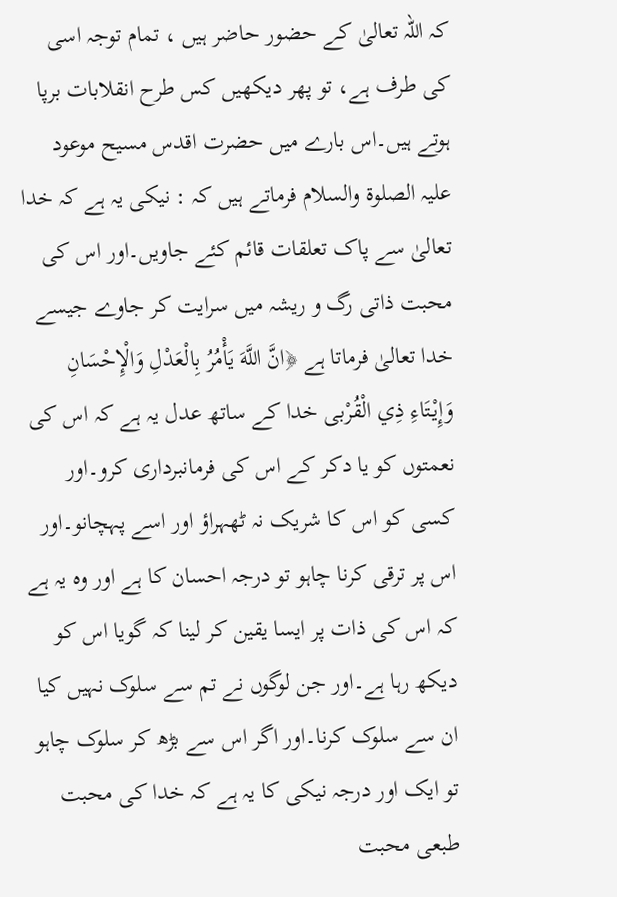کہ اللہ تعالیٰ کے حضور حاضر ہیں ، تمام توجہ اسی کی طرف ہے، تو پھر دیکھیں کس طرح انقلابات برپا ہوتے ہیں۔اس بارے میں حضرت اقدس مسیح موعود علیہ الصلوۃ والسلام فرماتے ہیں کہ : نیکی یہ ہے کہ خدا تعالیٰ سے پاک تعلقات قائم کئے جاویں۔اور اس کی محبت ذاتی رگ و ریشہ میں سرایت کر جاوے جیسے خدا تعالیٰ فرماتا ہے ﴿انَّ اللَّهَ يَأْمُرُ بِالْعَدْلِ وَالْإِحْسَانِ وَإِيْتَاءِ ذِي الْقُرْبى خدا کے ساتھ عدل یہ ہے کہ اس کی نعمتوں کو یا دکر کے اس کی فرمانبرداری کرو۔اور کسی کو اس کا شریک نہ ٹھہراؤ اور اسے پہچانو۔اور اس پر ترقی کرنا چاہو تو درجہ احسان کا ہے اور وہ یہ ہے کہ اس کی ذات پر ایسا یقین کر لینا کہ گویا اس کو دیکھ رہا ہے۔اور جن لوگوں نے تم سے سلوک نہیں کیا ان سے سلوک کرنا۔اور اگر اس سے بڑھ کر سلوک چاہو تو ایک اور درجہ نیکی کا یہ ہے کہ خدا کی محبت طبعی محبت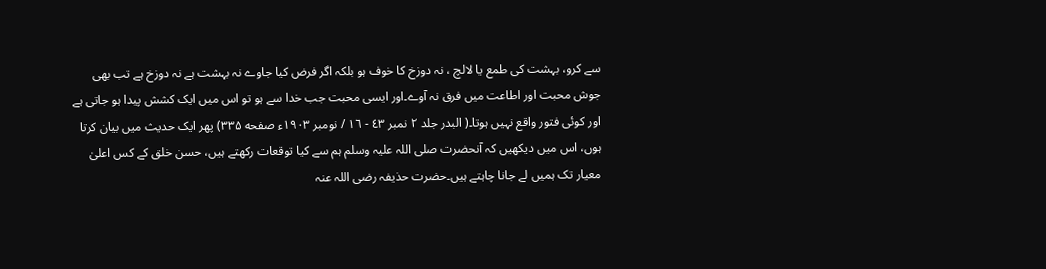سے کرو، بہشت کی طمع یا لالچ ، نہ دوزخ کا خوف ہو بلکہ اگر فرض کیا جاوے نہ بہشت ہے نہ دوزخ ہے تب بھی جوش محبت اور اطاعت میں فرق نہ آوے۔اور ایسی محبت جب خدا سے ہو تو اس میں ایک کشش پیدا ہو جاتی ہے اور کوئی فتور واقع نہیں ہوتا۔( البدر جلد ۲ نمبر ٤٣ - ١٦ / نومبر ۱۹۰۳ء صفحه ۳۳۵) پھر ایک حدیث میں بیان کرتا ہوں، اس میں دیکھیں کہ آنحضرت صلی اللہ علیہ وسلم ہم سے کیا توقعات رکھتے ہیں، حسن خلق کے کس اعلیٰ معیار تک ہمیں لے جانا چاہتے ہیں۔حضرت حذیفہ رضی اللہ عنہ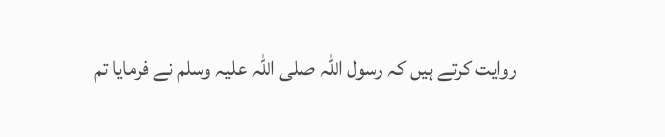روایت کرتے ہیں کہ رسول اللہ صلی اللہ علیہ وسلم نے فرمایا تم